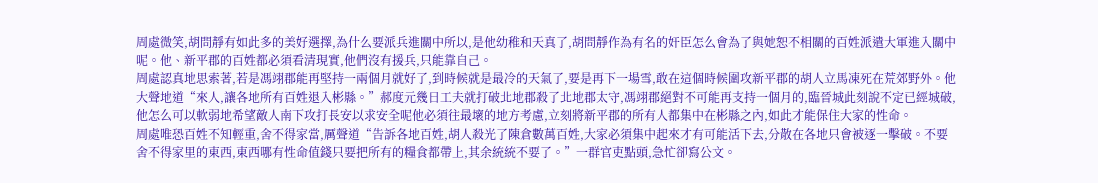周處微笑,胡問靜有如此多的美好選擇,為什么要派兵進關中所以,是他幼稚和天真了,胡問靜作為有名的奸臣怎么會為了與她恕不相關的百姓派遣大軍進入關中呢。他、新平郡的百姓都必須看清現實,他們沒有援兵,只能靠自己。
周處認真地思索著,若是馮翊郡能再堅持一兩個月就好了,到時候就是最冷的天氣了,要是再下一場雪,敢在這個時候圍攻新平郡的胡人立馬凍死在荒郊野外。他大聲地道“來人,讓各地所有百姓退入彬縣。”郝度元幾日工夫就打破北地郡殺了北地郡太守,馮翊郡絕對不可能再支持一個月的,臨晉城此刻說不定已經城破,他怎么可以軟弱地希望敵人南下攻打長安以求安全呢他必須往最壞的地方考慮,立刻將新平郡的所有人都集中在彬縣之內,如此才能保住大家的性命。
周處唯恐百姓不知輕重,舍不得家當,厲聲道“告訴各地百姓,胡人殺光了陳倉數萬百姓,大家必須集中起來才有可能活下去,分散在各地只會被逐一擊破。不要舍不得家里的東西,東西哪有性命值錢只要把所有的糧食都帶上,其余統統不要了。”一群官吏點頭,急忙卻寫公文。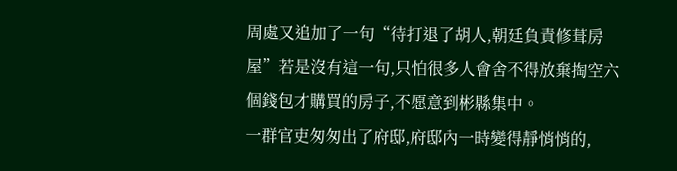周處又追加了一句“待打退了胡人,朝廷負責修葺房屋”若是沒有這一句,只怕很多人會舍不得放棄掏空六個錢包才購買的房子,不愿意到彬縣集中。
一群官吏匆匆出了府邸,府邸內一時變得靜悄悄的,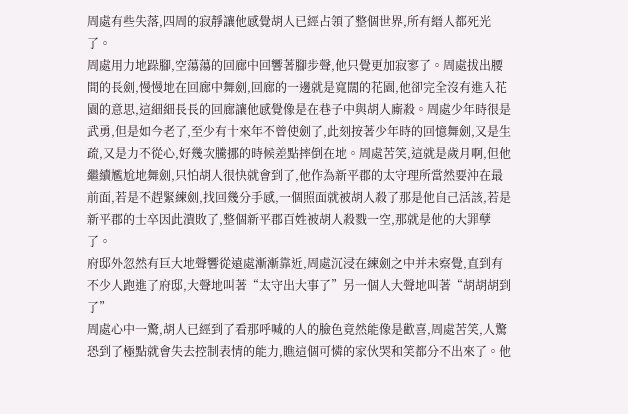周處有些失落,四周的寂靜讓他感覺胡人已經占領了整個世界,所有縉人都死光了。
周處用力地跺腳,空蕩蕩的回廊中回響著腳步聲,他只覺更加寂寥了。周處拔出腰間的長劍,慢慢地在回廊中舞劍,回廊的一邊就是寬闊的花園,他卻完全沒有進入花園的意思,這細細長長的回廊讓他感覺像是在巷子中與胡人廝殺。周處少年時很是武勇,但是如今老了,至少有十來年不曾使劍了,此刻按著少年時的回憶舞劍,又是生疏,又是力不從心,好幾次騰挪的時候差點摔倒在地。周處苦笑,這就是歲月啊,但他繼續尷尬地舞劍,只怕胡人很快就會到了,他作為新平郡的太守理所當然要沖在最前面,若是不趕緊練劍,找回幾分手感,一個照面就被胡人殺了那是他自己活該,若是新平郡的士卒因此潰敗了,整個新平郡百姓被胡人殺戮一空,那就是他的大罪孽了。
府邸外忽然有巨大地聲響從遠處漸漸靠近,周處沉浸在練劍之中并未察覺,直到有不少人跑進了府邸,大聲地叫著“太守出大事了”另一個人大聲地叫著“胡胡胡到了”
周處心中一驚,胡人已經到了看那呼喊的人的臉色竟然能像是歡喜,周處苦笑,人驚恐到了極點就會失去控制表情的能力,瞧這個可憐的家伙哭和笑都分不出來了。他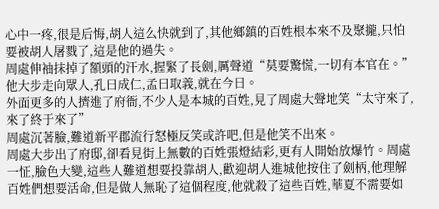心中一疼,很是后悔,胡人這么快就到了,其他鄉鎮的百姓根本來不及聚攏,只怕要被胡人屠戮了,這是他的過失。
周處伸袖抹掉了額頭的汗水,握緊了長劍,厲聲道“莫要驚慌,一切有本官在。”他大步走向眾人,孔曰成仁,孟曰取義,就在今日。
外面更多的人擠進了府衙,不少人是本城的百姓,見了周處大聲地笑“太守來了,來了終于來了”
周處沉著臉,難道新平郡流行怒極反笑或許吧,但是他笑不出來。
周處大步出了府邸,卻看見街上無數的百姓張燈結彩,更有人開始放爆竹。周處一怔,臉色大變,這些人難道想要投靠胡人,歡迎胡人進城他按住了劍柄,他理解百姓們想要活命,但是做人無恥了這個程度,他就殺了這些百姓,華夏不需要如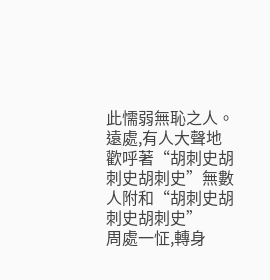此懦弱無恥之人。
遠處,有人大聲地歡呼著“胡刺史胡刺史胡刺史”無數人附和“胡刺史胡刺史胡刺史”
周處一怔,轉身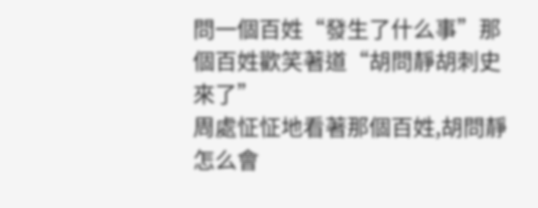問一個百姓“發生了什么事”那個百姓歡笑著道“胡問靜胡刺史來了”
周處怔怔地看著那個百姓,胡問靜怎么會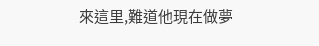來這里,難道他現在做夢